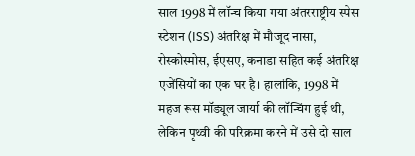साल 1998 में लॉन्च किया गया अंतरराष्ट्रीय स्पेस स्टेशन (ISS) अंतरिक्ष में मौजूद नासा, रोस्कोस्मोस, ईएसए, कनाडा सहित कई अंतरिक्ष एजेंसियों का एक घर है। हालांकि, 1998 में महज रूस मॉड्यूल जार्या की लॉन्चिंग हुई थी, लेकिन पृथ्वी की परिक्रमा करने में उसे दो साल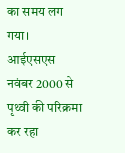का समय लग गया।
आईएसएस नवंबर 2000 से पृथ्वी की परिक्रमा कर रहा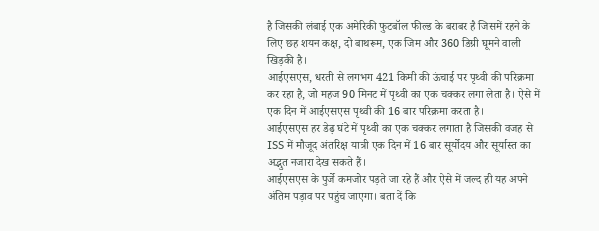है जिसकी लंबाई एक अमेरिकी फुटबॉल फील्ड के बराबर है जिसमें रहने के लिए छह शयन कक्ष, दो बाथरूम, एक जिम और 360 डिग्री घूमने वाली खिड़की है।
आईएसएस, धरती से लगभग 421 किमी की ऊंचाई पर पृथ्वी की परिक्रमा कर रहा है, जो महज 90 मिनट में पृथ्वी का एक चक्कर लगा लेता है। ऐसे में एक दिन में आईएसएस पृथ्वी की 16 बार परिक्रमा करता है।
आईएसएस हर डेढ़ घंटे में पृथ्वी का एक चक्कर लगाता है जिसकी वजह से ISS में मौजूद अंतरिक्ष यात्री एक दिन में 16 बार सूर्योदय और सूर्यास्त का अद्भुत नजारा देख सकते हैं।
आईएसएस के पुर्जे कमजोर पड़ते जा रहे हैं और ऐसे में जल्द ही यह अपने अंतिम पड़ाव पर पहुंच जाएगा। बता दें कि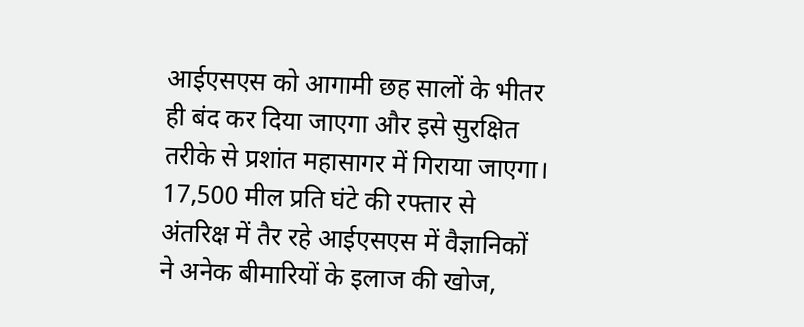आईएसएस को आगामी छह सालों के भीतर ही बंद कर दिया जाएगा और इसे सुरक्षित तरीके से प्रशांत महासागर में गिराया जाएगा।
17,500 मील प्रति घंटे की रफ्तार से अंतरिक्ष में तैर रहे आईएसएस में वैज्ञानिकों ने अनेक बीमारियों के इलाज की खोज,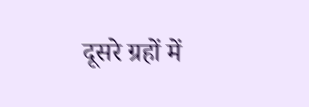दूसरे ग्रहों में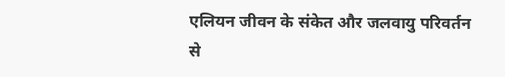एलियन जीवन के संकेत और जलवायु परिवर्तन से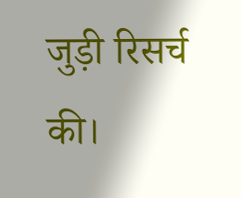जुड़ी रिसर्च की।